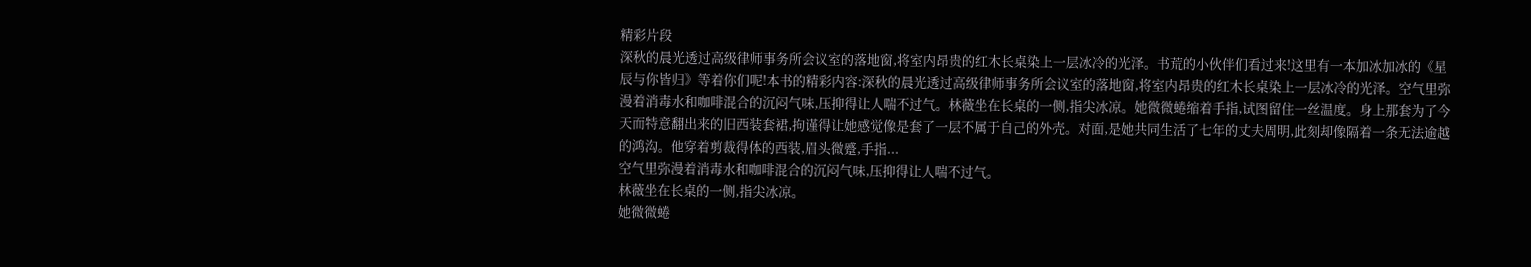精彩片段
深秋的晨光透过高级律师事务所会议室的落地窗,将室内昂贵的红木长桌染上一层冰冷的光泽。书荒的小伙伴们看过来!这里有一本加冰加冰的《星辰与你皆归》等着你们呢!本书的精彩内容:深秋的晨光透过高级律师事务所会议室的落地窗,将室内昂贵的红木长桌染上一层冰冷的光泽。空气里弥漫着消毒水和咖啡混合的沉闷气味,压抑得让人喘不过气。林薇坐在长桌的一侧,指尖冰凉。她微微蜷缩着手指,试图留住一丝温度。身上那套为了今天而特意翻出来的旧西装套裙,拘谨得让她感觉像是套了一层不属于自己的外壳。对面,是她共同生活了七年的丈夫周明,此刻却像隔着一条无法逾越的鸿沟。他穿着剪裁得体的西装,眉头微蹙,手指...
空气里弥漫着消毒水和咖啡混合的沉闷气味,压抑得让人喘不过气。
林薇坐在长桌的一侧,指尖冰凉。
她微微蜷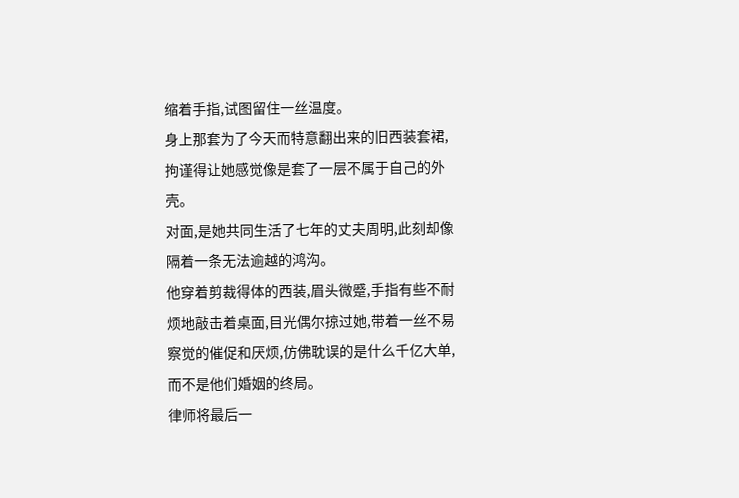缩着手指,试图留住一丝温度。
身上那套为了今天而特意翻出来的旧西装套裙,拘谨得让她感觉像是套了一层不属于自己的外壳。
对面,是她共同生活了七年的丈夫周明,此刻却像隔着一条无法逾越的鸿沟。
他穿着剪裁得体的西装,眉头微蹙,手指有些不耐烦地敲击着桌面,目光偶尔掠过她,带着一丝不易察觉的催促和厌烦,仿佛耽误的是什么千亿大单,而不是他们婚姻的终局。
律师将最后一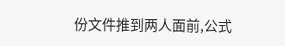份文件推到两人面前,公式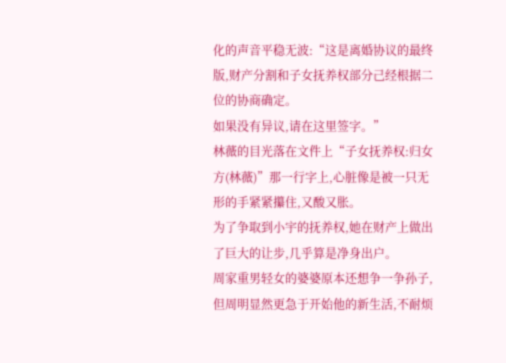化的声音平稳无波:“这是离婚协议的最终版,财产分割和子女抚养权部分己经根据二位的协商确定。
如果没有异议,请在这里签字。”
林薇的目光落在文件上“子女抚养权:归女方(林薇)”那一行字上,心脏像是被一只无形的手紧紧攥住,又酸又胀。
为了争取到小宇的抚养权,她在财产上做出了巨大的让步,几乎算是净身出户。
周家重男轻女的婆婆原本还想争一争孙子,但周明显然更急于开始他的新生活,不耐烦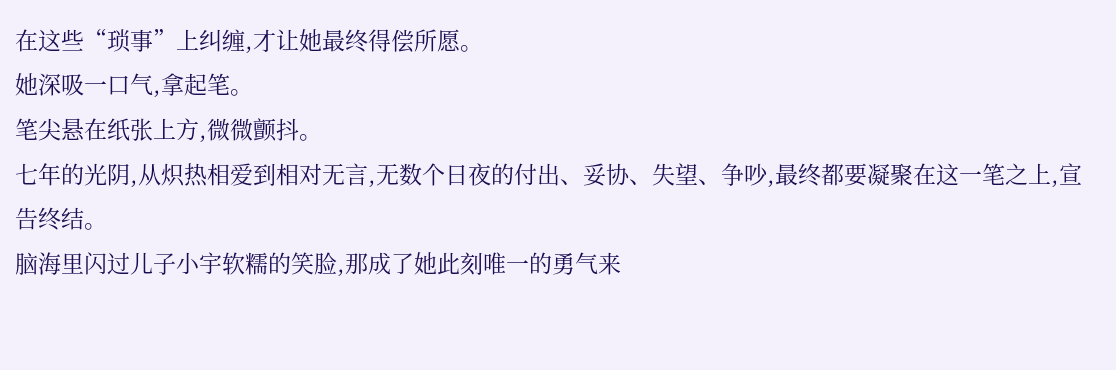在这些“琐事”上纠缠,才让她最终得偿所愿。
她深吸一口气,拿起笔。
笔尖悬在纸张上方,微微颤抖。
七年的光阴,从炽热相爱到相对无言,无数个日夜的付出、妥协、失望、争吵,最终都要凝聚在这一笔之上,宣告终结。
脑海里闪过儿子小宇软糯的笑脸,那成了她此刻唯一的勇气来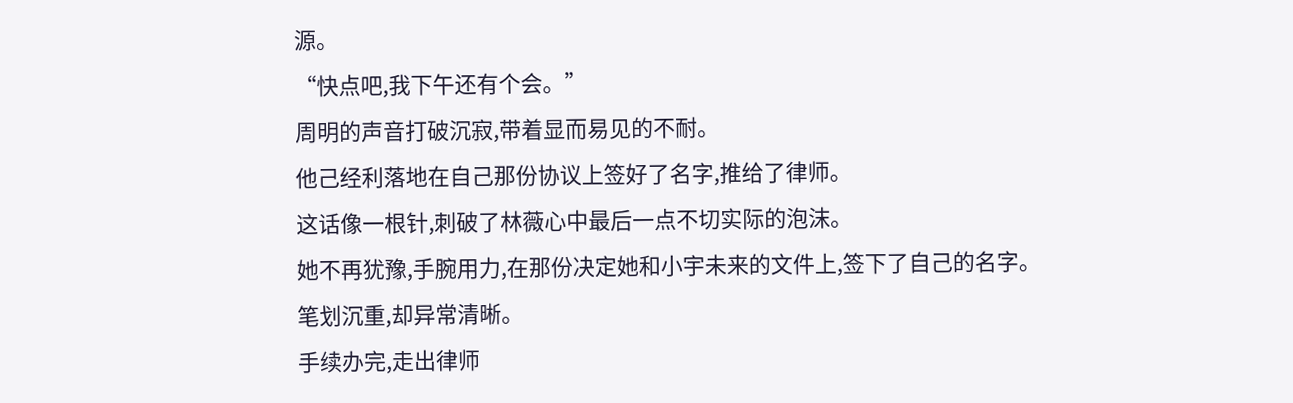源。
“快点吧,我下午还有个会。”
周明的声音打破沉寂,带着显而易见的不耐。
他己经利落地在自己那份协议上签好了名字,推给了律师。
这话像一根针,刺破了林薇心中最后一点不切实际的泡沫。
她不再犹豫,手腕用力,在那份决定她和小宇未来的文件上,签下了自己的名字。
笔划沉重,却异常清晰。
手续办完,走出律师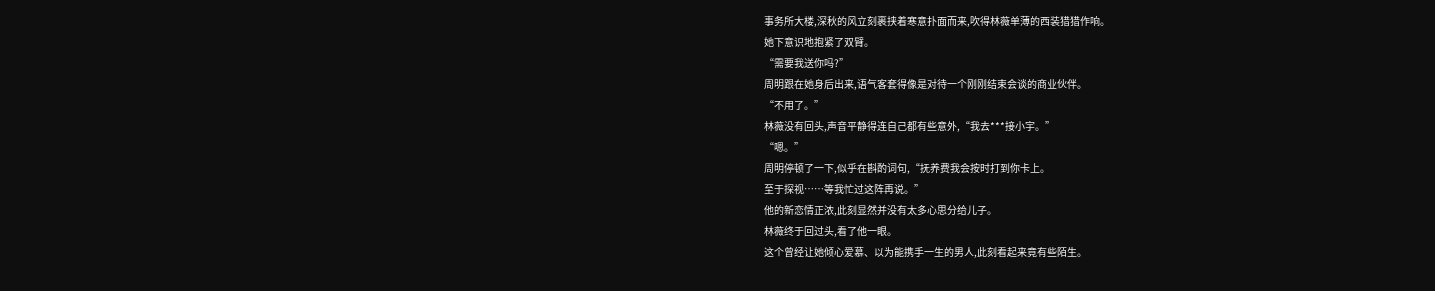事务所大楼,深秋的风立刻裹挟着寒意扑面而来,吹得林薇单薄的西装猎猎作响。
她下意识地抱紧了双臂。
“需要我送你吗?”
周明跟在她身后出来,语气客套得像是对待一个刚刚结束会谈的商业伙伴。
“不用了。”
林薇没有回头,声音平静得连自己都有些意外,“我去***接小宇。”
“嗯。”
周明停顿了一下,似乎在斟酌词句,“抚养费我会按时打到你卡上。
至于探视……等我忙过这阵再说。”
他的新恋情正浓,此刻显然并没有太多心思分给儿子。
林薇终于回过头,看了他一眼。
这个曾经让她倾心爱慕、以为能携手一生的男人,此刻看起来竟有些陌生。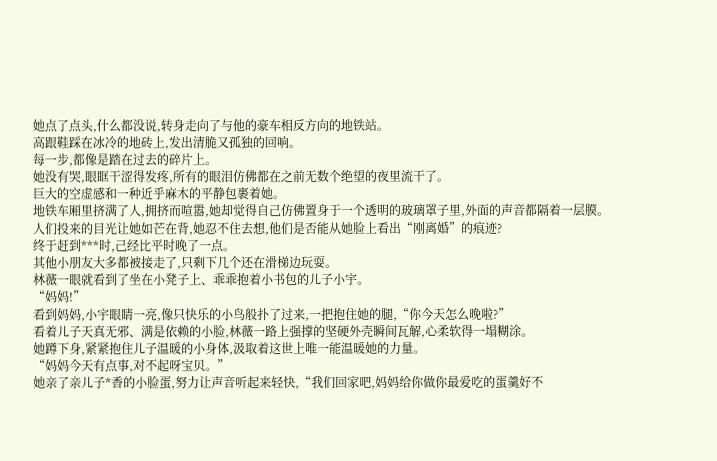她点了点头,什么都没说,转身走向了与他的豪车相反方向的地铁站。
高跟鞋踩在冰冷的地砖上,发出清脆又孤独的回响。
每一步,都像是踏在过去的碎片上。
她没有哭,眼眶干涩得发疼,所有的眼泪仿佛都在之前无数个绝望的夜里流干了。
巨大的空虚感和一种近乎麻木的平静包裹着她。
地铁车厢里挤满了人,拥挤而喧嚣,她却觉得自己仿佛置身于一个透明的玻璃罩子里,外面的声音都隔着一层膜。
人们投来的目光让她如芒在背,她忍不住去想,他们是否能从她脸上看出“刚离婚”的痕迹?
终于赶到***时,己经比平时晚了一点。
其他小朋友大多都被接走了,只剩下几个还在滑梯边玩耍。
林薇一眼就看到了坐在小凳子上、乖乖抱着小书包的儿子小宇。
“妈妈!”
看到妈妈,小宇眼睛一亮,像只快乐的小鸟般扑了过来,一把抱住她的腿,“你今天怎么晚啦?”
看着儿子天真无邪、满是依赖的小脸,林薇一路上强撑的坚硬外壳瞬间瓦解,心柔软得一塌糊涂。
她蹲下身,紧紧抱住儿子温暖的小身体,汲取着这世上唯一能温暖她的力量。
“妈妈今天有点事,对不起呀宝贝。”
她亲了亲儿子*香的小脸蛋,努力让声音听起来轻快,“我们回家吧,妈妈给你做你最爱吃的蛋羹好不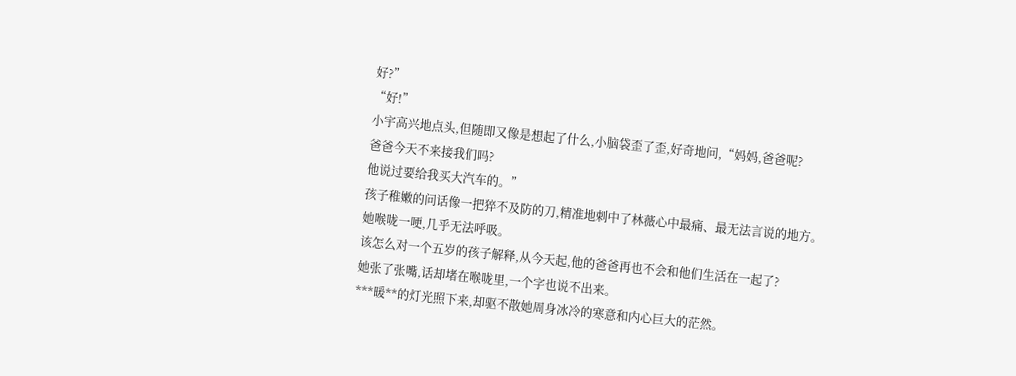好?”
“好!”
小宇高兴地点头,但随即又像是想起了什么,小脑袋歪了歪,好奇地问,“妈妈,爸爸呢?
爸爸今天不来接我们吗?
他说过要给我买大汽车的。”
孩子稚嫩的问话像一把猝不及防的刀,精准地刺中了林薇心中最痛、最无法言说的地方。
她喉咙一哽,几乎无法呼吸。
该怎么对一个五岁的孩子解释,从今天起,他的爸爸再也不会和他们生活在一起了?
她张了张嘴,话却堵在喉咙里,一个字也说不出来。
***暖**的灯光照下来,却驱不散她周身冰冷的寒意和内心巨大的茫然。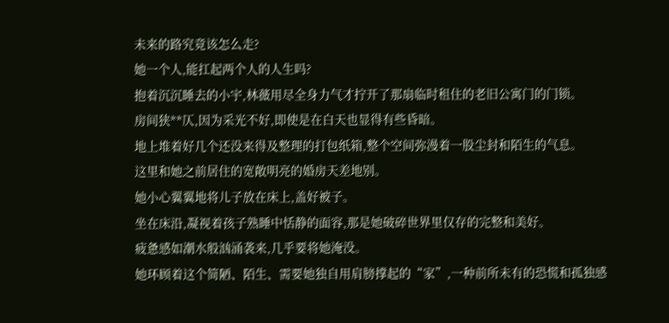未来的路究竟该怎么走?
她一个人,能扛起两个人的人生吗?
抱着沉沉睡去的小宇,林薇用尽全身力气才拧开了那扇临时租住的老旧公寓门的门锁。
房间狭**仄,因为采光不好,即使是在白天也显得有些昏暗。
地上堆着好几个还没来得及整理的打包纸箱,整个空间弥漫着一股尘封和陌生的气息。
这里和她之前居住的宽敞明亮的婚房天差地别。
她小心翼翼地将儿子放在床上,盖好被子。
坐在床沿,凝视着孩子熟睡中恬静的面容,那是她破碎世界里仅存的完整和美好。
疲惫感如潮水般汹涌袭来,几乎要将她淹没。
她环顾着这个简陋、陌生、需要她独自用肩膀撑起的“家”,一种前所未有的恐慌和孤独感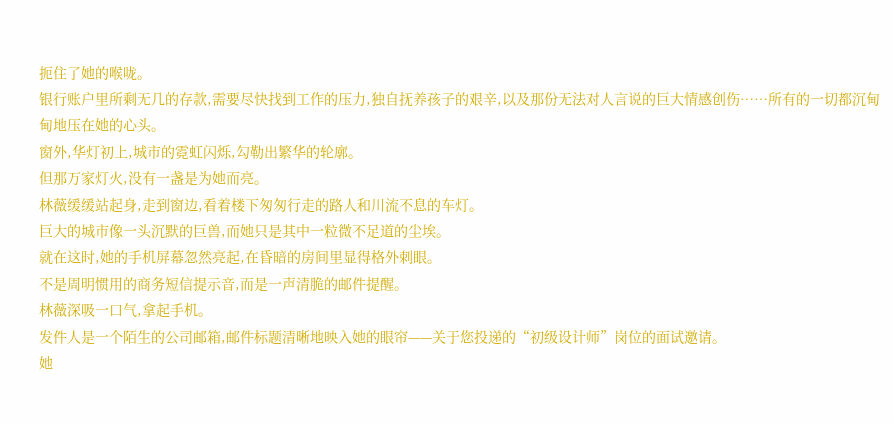扼住了她的喉咙。
银行账户里所剩无几的存款,需要尽快找到工作的压力,独自抚养孩子的艰辛,以及那份无法对人言说的巨大情感创伤……所有的一切都沉甸甸地压在她的心头。
窗外,华灯初上,城市的霓虹闪烁,勾勒出繁华的轮廓。
但那万家灯火,没有一盏是为她而亮。
林薇缓缓站起身,走到窗边,看着楼下匆匆行走的路人和川流不息的车灯。
巨大的城市像一头沉默的巨兽,而她只是其中一粒微不足道的尘埃。
就在这时,她的手机屏幕忽然亮起,在昏暗的房间里显得格外刺眼。
不是周明惯用的商务短信提示音,而是一声清脆的邮件提醒。
林薇深吸一口气,拿起手机。
发件人是一个陌生的公司邮箱,邮件标题清晰地映入她的眼帘——关于您投递的“初级设计师”岗位的面试邀请。
她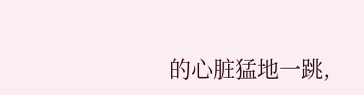的心脏猛地一跳,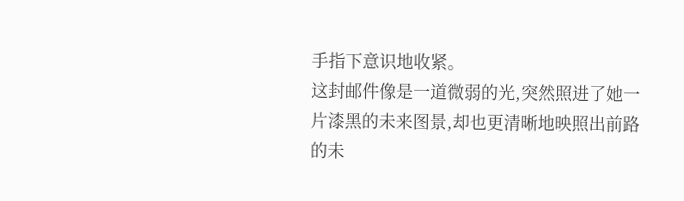手指下意识地收紧。
这封邮件像是一道微弱的光,突然照进了她一片漆黑的未来图景,却也更清晰地映照出前路的未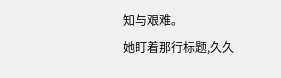知与艰难。
她盯着那行标题,久久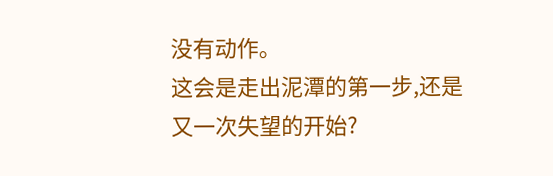没有动作。
这会是走出泥潭的第一步,还是又一次失望的开始?